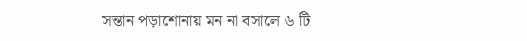সন্তান পড়াশোনায় মন না বসালে ৬ টি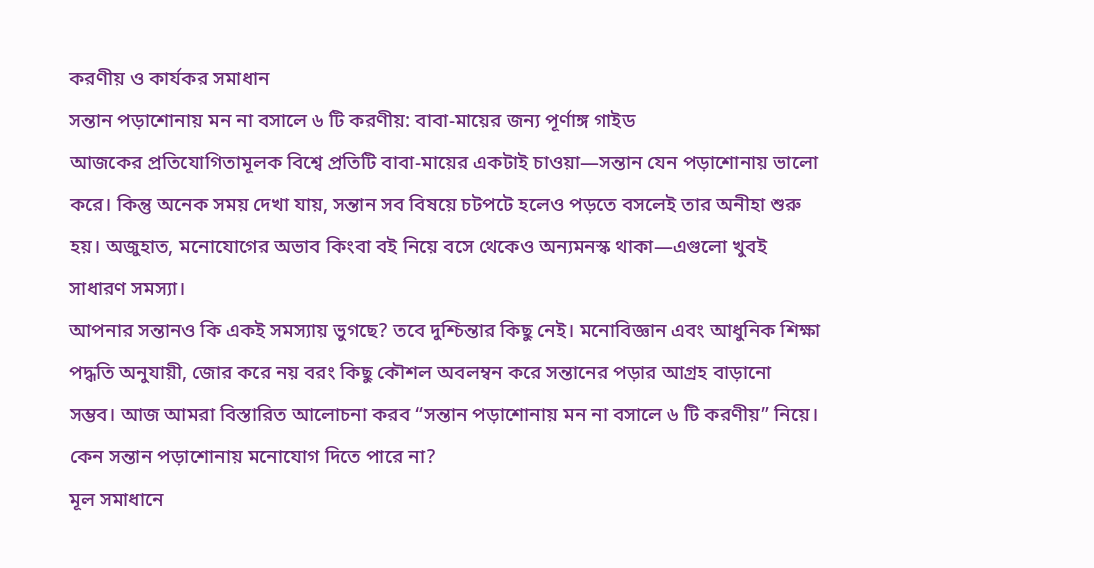করণীয় ও কার্যকর সমাধান
সন্তান পড়াশোনায় মন না বসালে ৬ টি করণীয়: বাবা-মায়ের জন্য পূর্ণাঙ্গ গাইড
আজকের প্রতিযোগিতামূলক বিশ্বে প্রতিটি বাবা-মায়ের একটাই চাওয়া—সন্তান যেন পড়াশোনায় ভালো করে। কিন্তু অনেক সময় দেখা যায়, সন্তান সব বিষয়ে চটপটে হলেও পড়তে বসলেই তার অনীহা শুরু হয়। অজুহাত, মনোযোগের অভাব কিংবা বই নিয়ে বসে থেকেও অন্যমনস্ক থাকা—এগুলো খুবই সাধারণ সমস্যা।
আপনার সন্তানও কি একই সমস্যায় ভুগছে? তবে দুশ্চিন্তার কিছু নেই। মনোবিজ্ঞান এবং আধুনিক শিক্ষা পদ্ধতি অনুযায়ী, জোর করে নয় বরং কিছু কৌশল অবলম্বন করে সন্তানের পড়ার আগ্রহ বাড়ানো সম্ভব। আজ আমরা বিস্তারিত আলোচনা করব “সন্তান পড়াশোনায় মন না বসালে ৬ টি করণীয়” নিয়ে।
কেন সন্তান পড়াশোনায় মনোযোগ দিতে পারে না?
মূল সমাধানে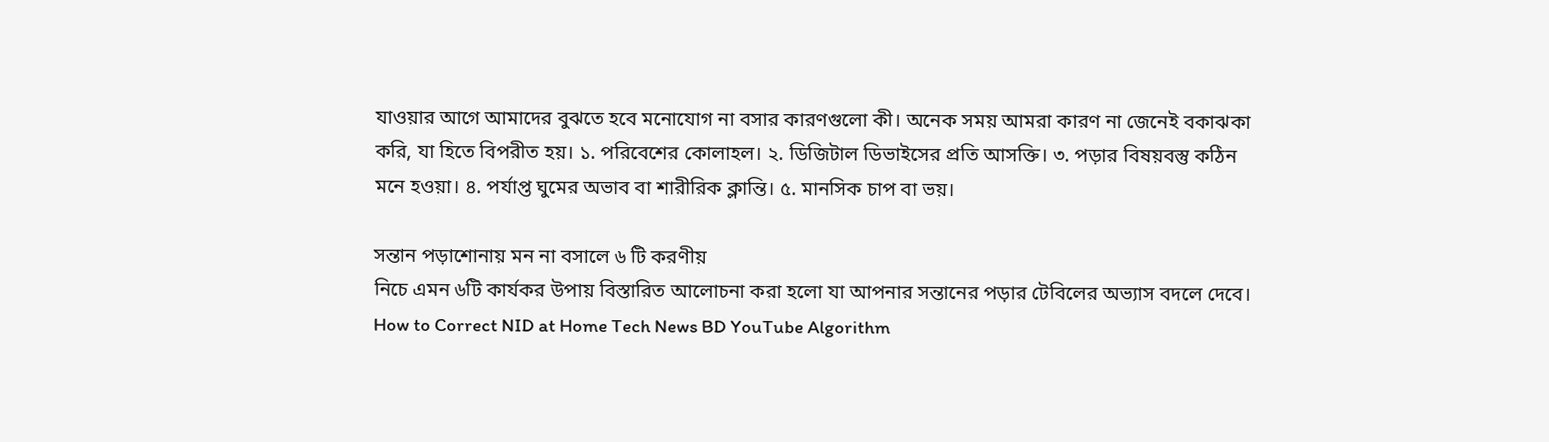যাওয়ার আগে আমাদের বুঝতে হবে মনোযোগ না বসার কারণগুলো কী। অনেক সময় আমরা কারণ না জেনেই বকাঝকা করি, যা হিতে বিপরীত হয়। ১. পরিবেশের কোলাহল। ২. ডিজিটাল ডিভাইসের প্রতি আসক্তি। ৩. পড়ার বিষয়বস্তু কঠিন মনে হওয়া। ৪. পর্যাপ্ত ঘুমের অভাব বা শারীরিক ক্লান্তি। ৫. মানসিক চাপ বা ভয়।

সন্তান পড়াশোনায় মন না বসালে ৬ টি করণীয়
নিচে এমন ৬টি কার্যকর উপায় বিস্তারিত আলোচনা করা হলো যা আপনার সন্তানের পড়ার টেবিলের অভ্যাস বদলে দেবে।
How to Correct NID at Home Tech News BD YouTube Algorithm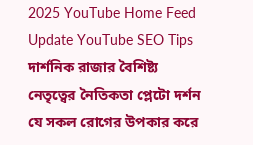2025 YouTube Home Feed Update YouTube SEO Tips দার্শনিক রাজার বৈশিষ্ট্য নেতৃত্বের নৈতিকতা প্লেটো দর্শন যে সকল রোগের উপকার করে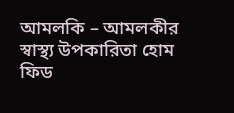আমলকি – আমলকীর স্বাস্থ্য উপকারিতা হোম ফিড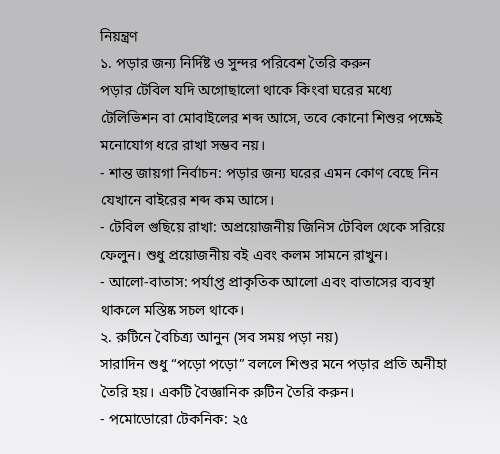নিয়ন্ত্রণ
১. পড়ার জন্য নির্দিষ্ট ও সুন্দর পরিবেশ তৈরি করুন
পড়ার টেবিল যদি অগোছালো থাকে কিংবা ঘরের মধ্যে টেলিভিশন বা মোবাইলের শব্দ আসে, তবে কোনো শিশুর পক্ষেই মনোযোগ ধরে রাখা সম্ভব নয়।
- শান্ত জায়গা নির্বাচন: পড়ার জন্য ঘরের এমন কোণ বেছে নিন যেখানে বাইরের শব্দ কম আসে।
- টেবিল গুছিয়ে রাখা: অপ্রয়োজনীয় জিনিস টেবিল থেকে সরিয়ে ফেলুন। শুধু প্রয়োজনীয় বই এবং কলম সামনে রাখুন।
- আলো-বাতাস: পর্যাপ্ত প্রাকৃতিক আলো এবং বাতাসের ব্যবস্থা থাকলে মস্তিষ্ক সচল থাকে।
২. রুটিনে বৈচিত্র্য আনুন (সব সময় পড়া নয়)
সারাদিন শুধু “পড়ো পড়ো” বললে শিশুর মনে পড়ার প্রতি অনীহা তৈরি হয়। একটি বৈজ্ঞানিক রুটিন তৈরি করুন।
- পমোডোরো টেকনিক: ২৫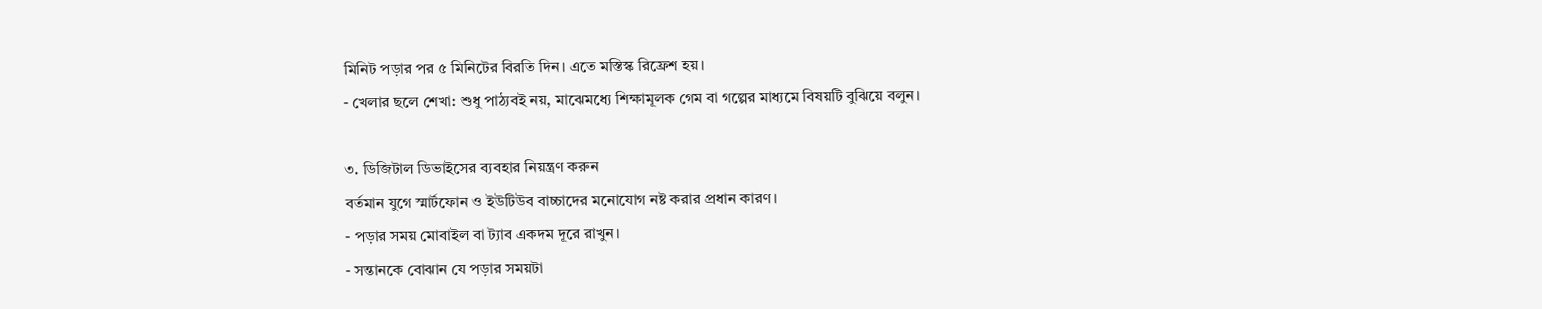মিনিট পড়ার পর ৫ মিনিটের বিরতি দিন। এতে মস্তিস্ক রিফ্রেশ হয়।
- খেলার ছলে শেখা: শুধু পাঠ্যবই নয়, মাঝেমধ্যে শিক্ষামূলক গেম বা গল্পের মাধ্যমে বিষয়টি বুঝিয়ে বলুন।

৩. ডিজিটাল ডিভাইসের ব্যবহার নিয়ন্ত্রণ করুন
বর্তমান যুগে স্মার্টফোন ও ইউটিউব বাচ্চাদের মনোযোগ নষ্ট করার প্রধান কারণ।
- পড়ার সময় মোবাইল বা ট্যাব একদম দূরে রাখুন।
- সন্তানকে বোঝান যে পড়ার সময়টা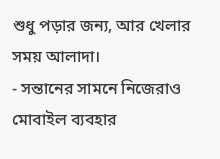শুধু পড়ার জন্য, আর খেলার সময় আলাদা।
- সন্তানের সামনে নিজেরাও মোবাইল ব্যবহার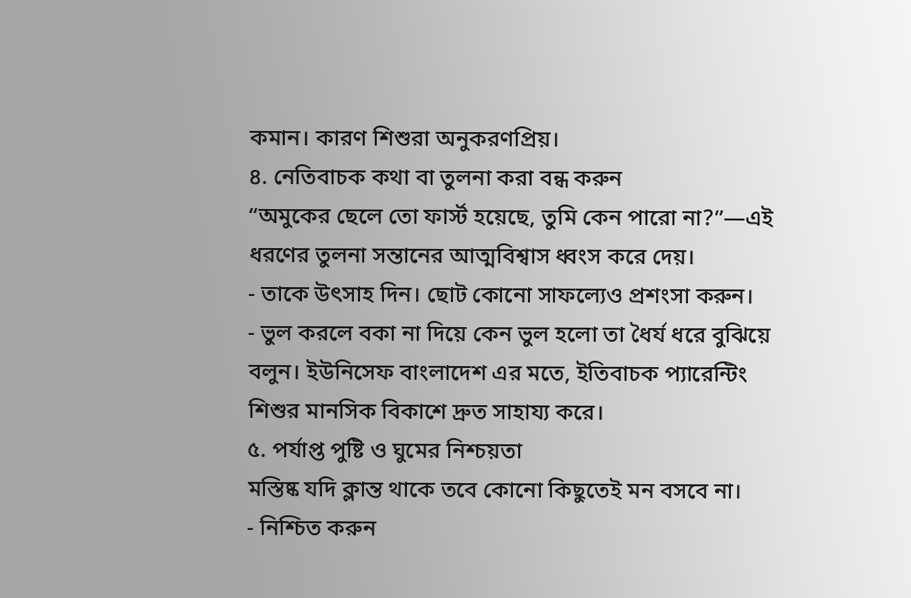কমান। কারণ শিশুরা অনুকরণপ্রিয়।
৪. নেতিবাচক কথা বা তুলনা করা বন্ধ করুন
“অমুকের ছেলে তো ফার্স্ট হয়েছে, তুমি কেন পারো না?”—এই ধরণের তুলনা সন্তানের আত্মবিশ্বাস ধ্বংস করে দেয়।
- তাকে উৎসাহ দিন। ছোট কোনো সাফল্যেও প্রশংসা করুন।
- ভুল করলে বকা না দিয়ে কেন ভুল হলো তা ধৈর্য ধরে বুঝিয়ে বলুন। ইউনিসেফ বাংলাদেশ এর মতে, ইতিবাচক প্যারেন্টিং শিশুর মানসিক বিকাশে দ্রুত সাহায্য করে।
৫. পর্যাপ্ত পুষ্টি ও ঘুমের নিশ্চয়তা
মস্তিষ্ক যদি ক্লান্ত থাকে তবে কোনো কিছুতেই মন বসবে না।
- নিশ্চিত করুন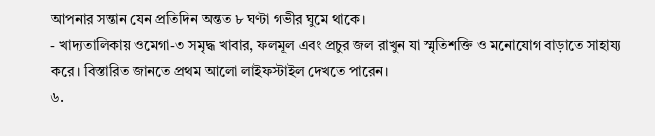আপনার সন্তান যেন প্রতিদিন অন্তত ৮ ঘণ্টা গভীর ঘুমে থাকে।
- খাদ্যতালিকায় ওমেগা-৩ সমৃদ্ধ খাবার, ফলমূল এবং প্রচুর জল রাখুন যা স্মৃতিশক্তি ও মনোযোগ বাড়াতে সাহায্য করে। বিস্তারিত জানতে প্রথম আলো লাইফস্টাইল দেখতে পারেন।
৬.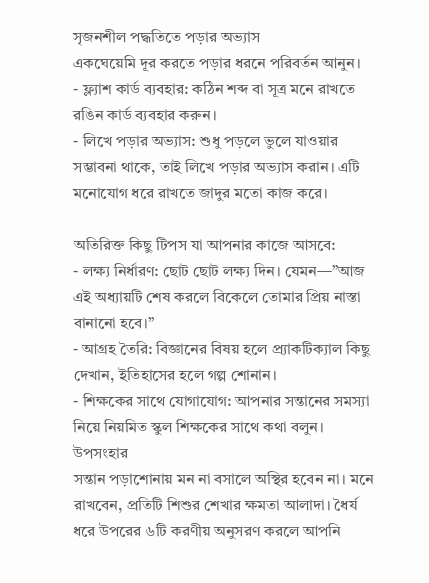সৃজনশীল পদ্ধতিতে পড়ার অভ্যাস
একঘেয়েমি দূর করতে পড়ার ধরনে পরিবর্তন আনুন।
- ফ্ল্যাশ কার্ড ব্যবহার: কঠিন শব্দ বা সূত্র মনে রাখতে রঙিন কার্ড ব্যবহার করুন।
- লিখে পড়ার অভ্যাস: শুধু পড়লে ভুলে যাওয়ার সম্ভাবনা থাকে, তাই লিখে পড়ার অভ্যাস করান। এটি মনোযোগ ধরে রাখতে জাদুর মতো কাজ করে।

অতিরিক্ত কিছু টিপস যা আপনার কাজে আসবে:
- লক্ষ্য নির্ধারণ: ছোট ছোট লক্ষ্য দিন। যেমন—”আজ এই অধ্যায়টি শেষ করলে বিকেলে তোমার প্রিয় নাস্তা বানানো হবে।”
- আগ্রহ তৈরি: বিজ্ঞানের বিষয় হলে প্র্যাকটিক্যাল কিছু দেখান, ইতিহাসের হলে গল্প শোনান।
- শিক্ষকের সাথে যোগাযোগ: আপনার সন্তানের সমস্যা নিয়ে নিয়মিত স্কুল শিক্ষকের সাথে কথা বলুন।
উপসংহার
সন্তান পড়াশোনায় মন না বসালে অস্থির হবেন না। মনে রাখবেন, প্রতিটি শিশুর শেখার ক্ষমতা আলাদা। ধৈর্য ধরে উপরের ৬টি করণীয় অনুসরণ করলে আপনি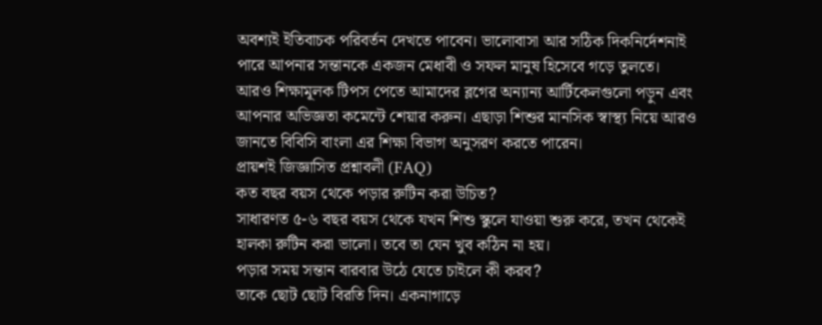অবশ্যই ইতিবাচক পরিবর্তন দেখতে পাবেন। ভালোবাসা আর সঠিক দিকনির্দেশনাই পারে আপনার সন্তানকে একজন মেধাবী ও সফল মানুষ হিসেবে গড়ে তুলতে।
আরও শিক্ষামূলক টিপস পেতে আমাদের ব্লগের অন্যান্য আর্টিকেলগুলো পড়ুন এবং আপনার অভিজ্ঞতা কমেন্টে শেয়ার করুন। এছাড়া শিশুর মানসিক স্বাস্থ্য নিয়ে আরও জানতে বিবিসি বাংলা এর শিক্ষা বিভাগ অনুসরণ করতে পারেন।
প্রায়শই জিজ্ঞাসিত প্রশ্নাবলী (FAQ)
কত বছর বয়স থেকে পড়ার রুটিন করা উচিত?
সাধারণত ৫-৬ বছর বয়স থেকে যখন শিশু স্কুলে যাওয়া শুরু করে, তখন থেকেই হালকা রুটিন করা ভালো। তবে তা যেন খুব কঠিন না হয়।
পড়ার সময় সন্তান বারবার উঠে যেতে চাইলে কী করব?
তাকে ছোট ছোট বিরতি দিন। একনাগাড়ে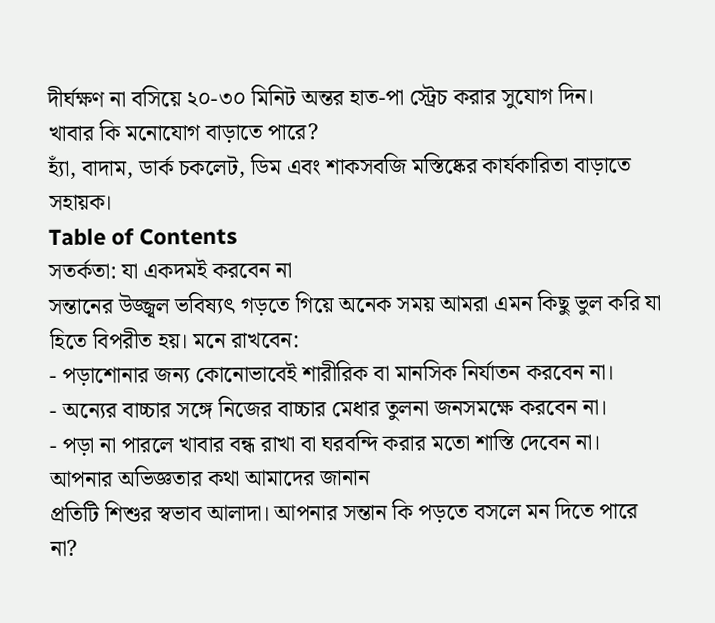দীর্ঘক্ষণ না বসিয়ে ২০-৩০ মিনিট অন্তর হাত-পা স্ট্রেচ করার সুযোগ দিন।
খাবার কি মনোযোগ বাড়াতে পারে?
হ্যাঁ, বাদাম, ডার্ক চকলেট, ডিম এবং শাকসবজি মস্তিষ্কের কার্যকারিতা বাড়াতে সহায়ক।
Table of Contents
সতর্কতা: যা একদমই করবেন না
সন্তানের উজ্জ্বল ভবিষ্যৎ গড়তে গিয়ে অনেক সময় আমরা এমন কিছু ভুল করি যা হিতে বিপরীত হয়। মনে রাখবেন:
- পড়াশোনার জন্য কোনোভাবেই শারীরিক বা মানসিক নির্যাতন করবেন না।
- অন্যের বাচ্চার সঙ্গে নিজের বাচ্চার মেধার তুলনা জনসমক্ষে করবেন না।
- পড়া না পারলে খাবার বন্ধ রাখা বা ঘরবন্দি করার মতো শাস্তি দেবেন না।
আপনার অভিজ্ঞতার কথা আমাদের জানান
প্রতিটি শিশুর স্বভাব আলাদা। আপনার সন্তান কি পড়তে বসলে মন দিতে পারে না?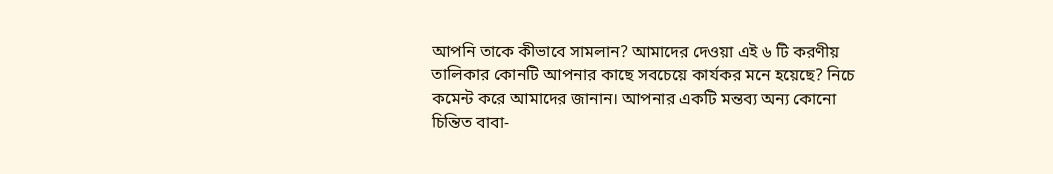আপনি তাকে কীভাবে সামলান? আমাদের দেওয়া এই ৬ টি করণীয় তালিকার কোনটি আপনার কাছে সবচেয়ে কার্যকর মনে হয়েছে? নিচে কমেন্ট করে আমাদের জানান। আপনার একটি মন্তব্য অন্য কোনো চিন্তিত বাবা-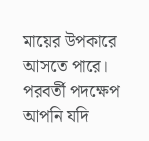মায়ের উপকারে আসতে পারে।
পরবর্তী পদক্ষেপ
আপনি যদি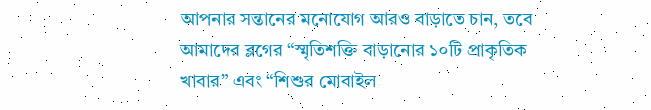আপনার সন্তানের মনোযোগ আরও বাড়াতে চান, তবে আমাদের ব্লগের “স্মৃতিশক্তি বাড়ানোর ১০টি প্রাকৃতিক খাবার” এবং “শিশুর মোবাইল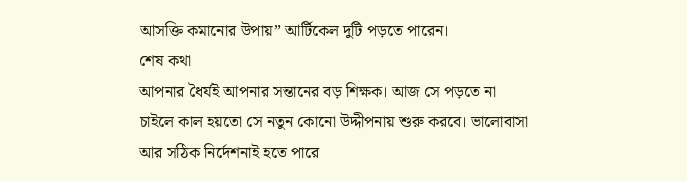আসক্তি কমানোর উপায়” আর্টিকেল দুটি পড়তে পারেন।
শেষ কথা
আপনার ধৈর্যই আপনার সন্তানের বড় শিক্ষক। আজ সে পড়তে না চাইলে কাল হয়তো সে নতুন কোনো উদ্দীপনায় শুরু করবে। ভালোবাসা আর সঠিক নির্দেশনাই হতে পারে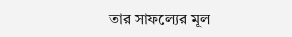তার সাফল্যের মূল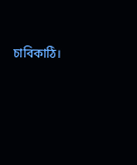চাবিকাঠি।